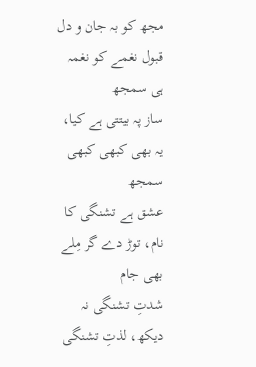مجھ کو بہ جان و دل قبول نغمے کو نغمہ ہی سمجھ
ساز پہ بیتتی ہے کیا، یہ بھی کبھی کبھی سمجھ
عشق ہے تشنگی کا نام، توڑ دے گر مِلے بھی جام
شدتِ تشنگی نہ دیکھ، لذتِ تشنگی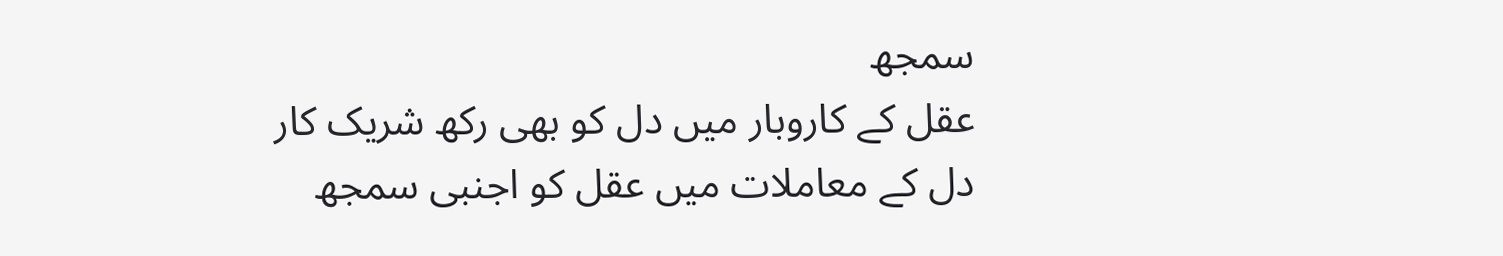سمجھ
عقل کے کاروبار میں دل کو بھی رکھ شریک کار
دل کے معاملات میں عقل کو اجنبی سمجھ